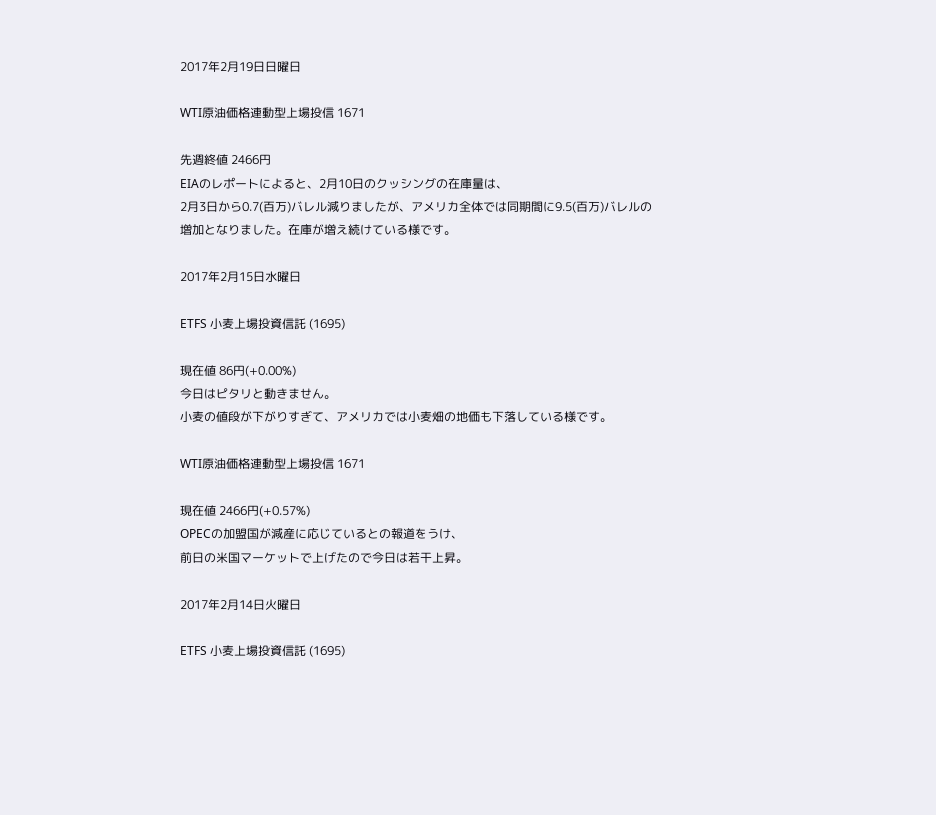2017年2月19日日曜日

WTI原油価格連動型上場投信 1671

先週終値 2466円
EIAのレポートによると、2月10日のクッシングの在庫量は、
2月3日から0.7(百万)バレル減りましたが、アメリカ全体では同期間に9.5(百万)バレルの
増加となりました。在庫が増え続けている様です。

2017年2月15日水曜日

ETFS 小麦上場投資信託 (1695)

現在値 86円(+0.00%)
今日はピタリと動きません。
小麦の値段が下がりすぎて、アメリカでは小麦畑の地価も下落している様です。

WTI原油価格連動型上場投信 1671

現在値 2466円(+0.57%)
OPECの加盟国が減産に応じているとの報道をうけ、
前日の米国マーケットで上げたので今日は若干上昇。

2017年2月14日火曜日

ETFS 小麦上場投資信託 (1695)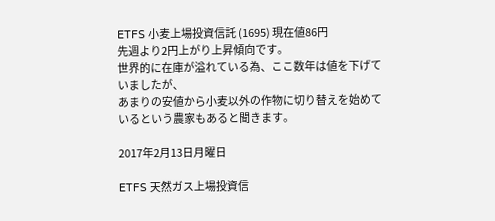ETFS 小麦上場投資信託 (1695) 現在値86円
先週より2円上がり上昇傾向です。
世界的に在庫が溢れている為、ここ数年は値を下げていましたが、
あまりの安値から小麦以外の作物に切り替えを始めているという農家もあると聞きます。

2017年2月13日月曜日

ETFS 天然ガス上場投資信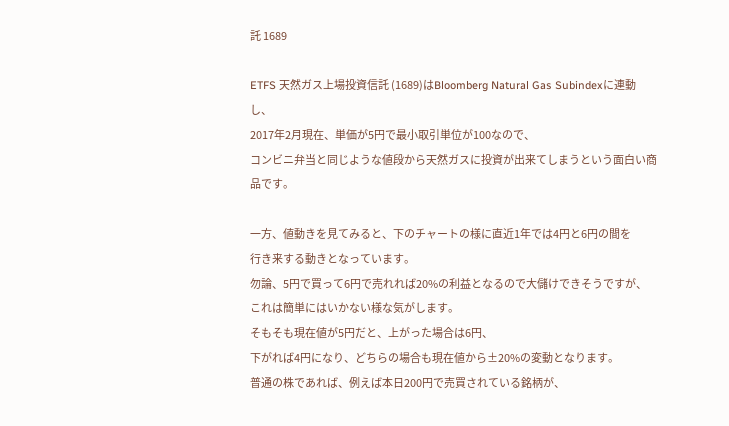託 1689

ETFS 天然ガス上場投資信託 (1689)はBloomberg Natural Gas Subindexに連動し、
2017年2月現在、単価が5円で最小取引単位が100なので、
コンビニ弁当と同じような値段から天然ガスに投資が出来てしまうという面白い商品です。

一方、値動きを見てみると、下のチャートの様に直近1年では4円と6円の間を
行き来する動きとなっています。
勿論、5円で買って6円で売れれば20%の利益となるので大儲けできそうですが、
これは簡単にはいかない様な気がします。
そもそも現在値が5円だと、上がった場合は6円、
下がれば4円になり、どちらの場合も現在値から±20%の変動となります。
普通の株であれば、例えば本日200円で売買されている銘柄が、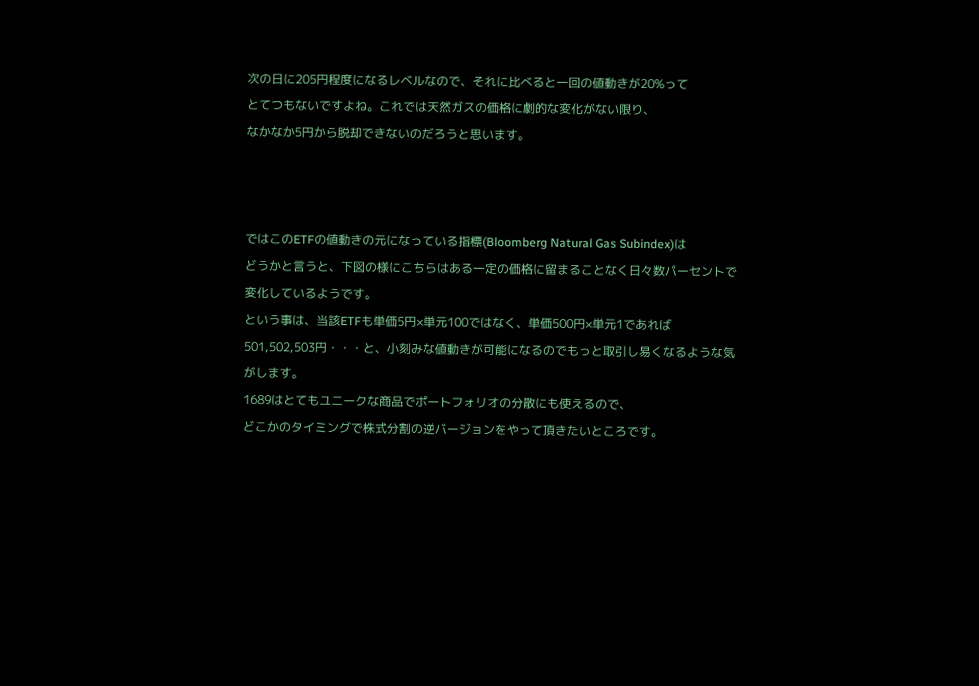次の日に205円程度になるレベルなので、それに比べると一回の値動きが20%って
とてつもないですよね。これでは天然ガスの価格に劇的な変化がない限り、
なかなか5円から脱却できないのだろうと思います。



ではこのETFの値動きの元になっている指標(Bloomberg Natural Gas Subindex)は
どうかと言うと、下図の様にこちらはある一定の価格に留まることなく日々数パーセントで
変化しているようです。
という事は、当該ETFも単価5円×単元100ではなく、単価500円×単元1であれば
501,502,503円・・・と、小刻みな値動きが可能になるのでもっと取引し易くなるような気がします。
1689はとてもユニークな商品でポートフォリオの分散にも使えるので、
どこかのタイミングで株式分割の逆バージョンをやって頂きたいところです。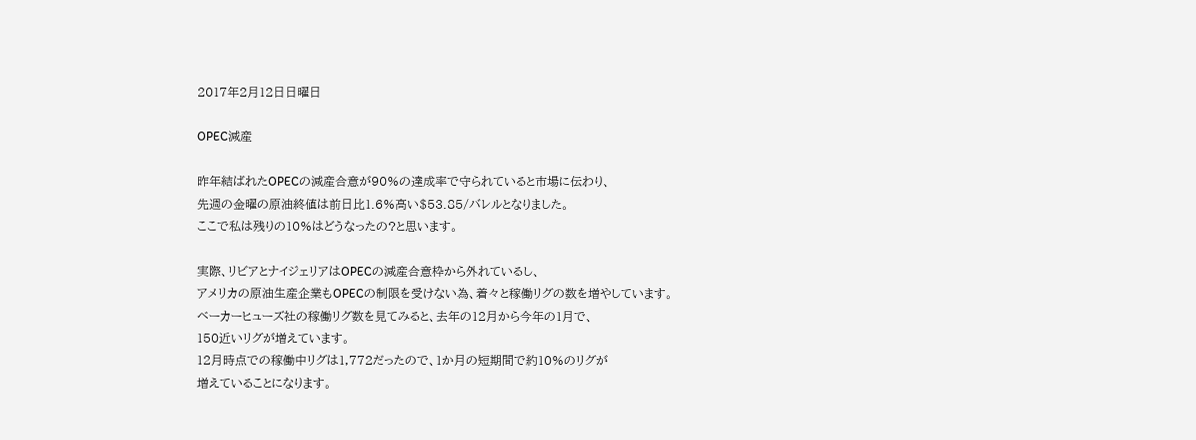2017年2月12日日曜日

OPEC減産

昨年結ばれたOPECの減産合意が90%の達成率で守られていると市場に伝わり、
先週の金曜の原油終値は前日比1.6%高い$53.85/バレルとなりました。
ここで私は残りの10%はどうなったの?と思います。

実際、リビアとナイジェリアはOPECの減産合意枠から外れているし、
アメリカの原油生産企業もOPECの制限を受けない為、着々と稼働リグの数を増やしています。
ベーカーヒューズ社の稼働リグ数を見てみると、去年の12月から今年の1月で、
150近いリグが増えています。
12月時点での稼働中リグは1,772だったので、1か月の短期間で約10%のリグが
増えていることになります。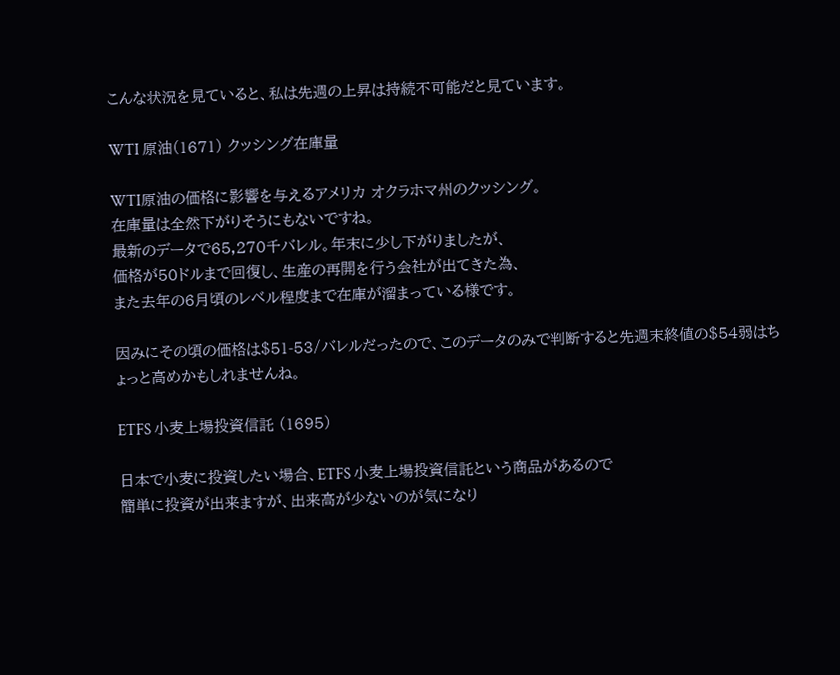こんな状況を見ていると、私は先週の上昇は持続不可能だと見ています。

WTI 原油(1671) クッシング在庫量

WTI原油の価格に影響を与えるアメリカ オクラホマ州のクッシング。
在庫量は全然下がりそうにもないですね。
最新のデータで65,270千バレル。年末に少し下がりましたが、
価格が50ドルまで回復し、生産の再開を行う会社が出てきた為、
また去年の6月頃のレベル程度まで在庫が溜まっている様です。

因みにその頃の価格は$51-53/バレルだったので、このデータのみで判断すると先週末終値の$54弱はちょっと高めかもしれませんね。

ETFS 小麦上場投資信託 (1695)

日本で小麦に投資したい場合、ETFS 小麦上場投資信託という商品があるので
簡単に投資が出来ますが、出来高が少ないのが気になり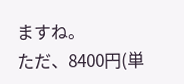ますね。
ただ、8400円(単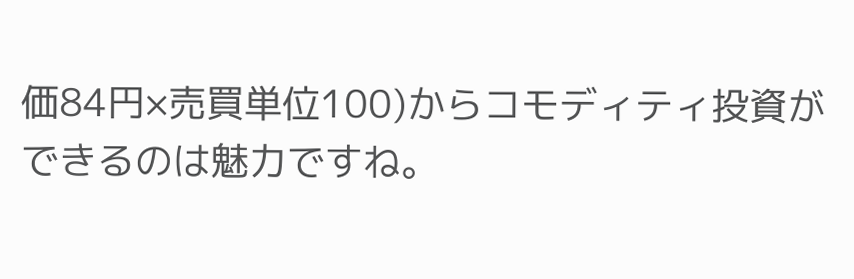価84円×売買単位100)からコモディティ投資ができるのは魅力ですね。